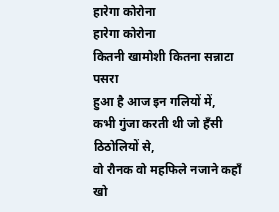हारेगा कोरोना
हारेगा कोरोना
कितनी खामोशी कितना सन्नाटा पसरा
हुआ है आज इन गलियों में,
कभी गुंजा करती थी जो हँसी ठिठोलियों से,
वो रौनक वो महफिले नजाने कहाँ खो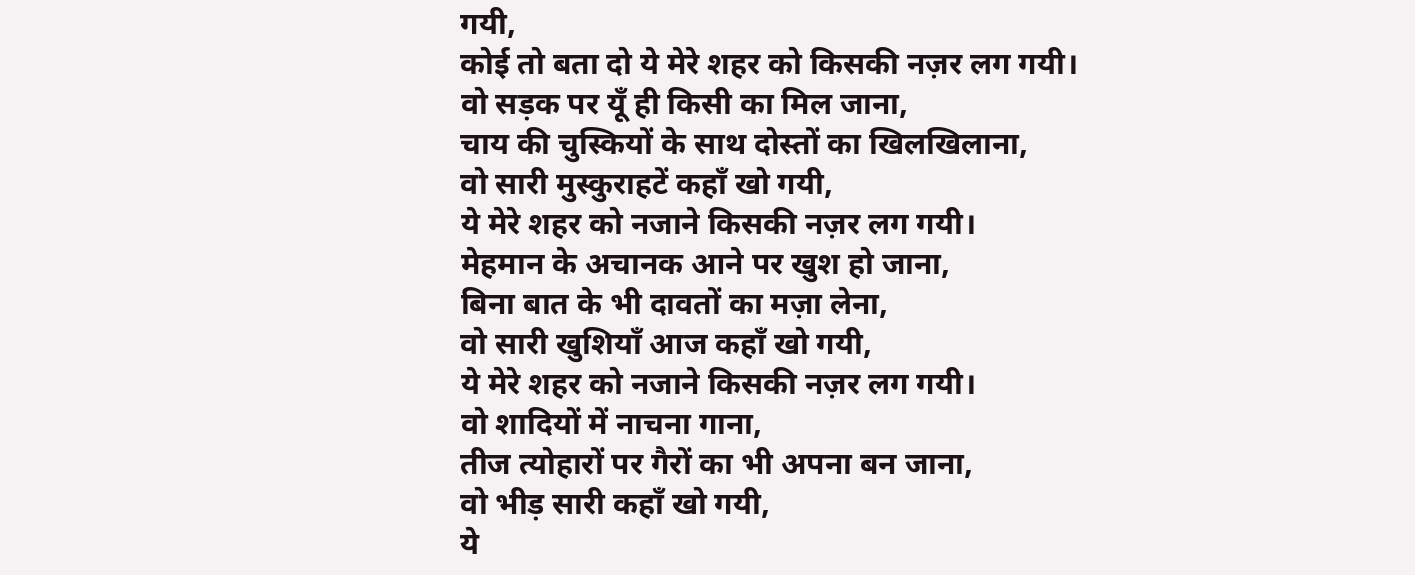गयी,
कोई तो बता दो ये मेरे शहर को किसकी नज़र लग गयी।
वो सड़क पर यूँ ही किसी का मिल जाना,
चाय की चुस्कियों के साथ दोस्तों का खिलखिलाना,
वो सारी मुस्कुराहटें कहाँ खो गयी,
ये मेरे शहर को नजाने किसकी नज़र लग गयी।
मेहमान के अचानक आने पर खुश हो जाना,
बिना बात के भी दावतों का मज़ा लेना,
वो सारी खुशियाँ आज कहाँ खो गयी,
ये मेरे शहर को नजाने किसकी नज़र लग गयी।
वो शादियों में नाचना गाना,
तीज त्योहारों पर गैरों का भी अपना बन जाना,
वो भीड़ सारी कहाँ खो गयी,
ये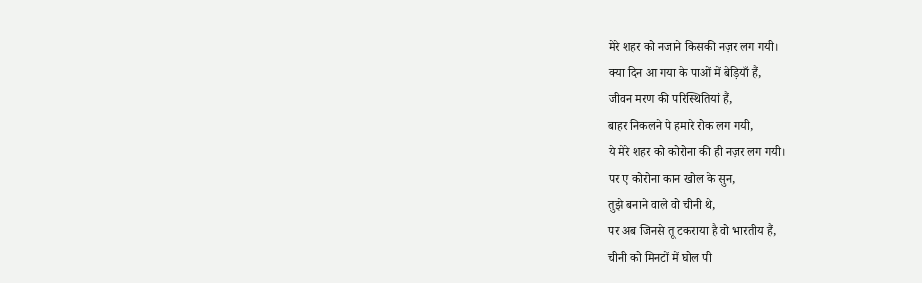मेरे शहर को नजाने किसकी नज़र लग गयी।
क्या दिन आ गया के पाओं में बेड़ियाँ हैं,
जीवन मरण की परिस्थितियां हैं,
बाहर निकलने पे हमारे रोक लग गयी,
ये मेरे शहर को कोरोना की ही नज़र लग गयी।
पर ए कोरोना कान खोल के सुन,
तुझे बनाने वाले वो चीनी थे,
पर अब जिनसे तू टकराया है वो भारतीय हैं,
चीनी को मिनटों में घोल पी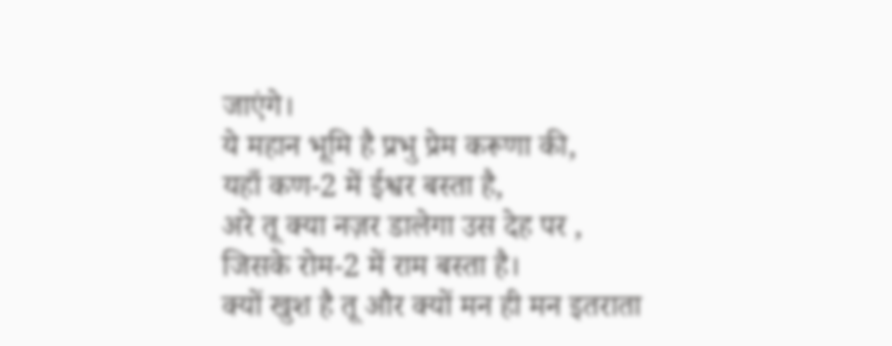जाएंगे।
ये महान भूमि है प्रभु प्रेम करूणा की,
यहाँ कण-2 में ईश्वर बस्ता है,
अरे तू क्या नज़र डालेगा उस देह पर ,
जिसके रोम-2 में राम बस्ता है।
क्यों खुश है तू और क्यों मन ही मन इतराता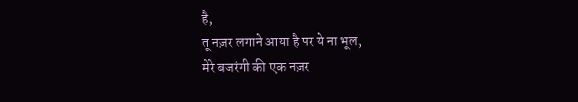है,
तू नज़र लगाने आया है पर ये ना भूल,
मेरे बजरंगी की एक नज़र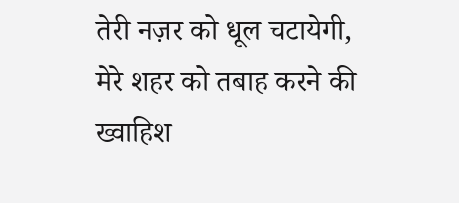तेरी नज़र को धूल चटायेगी,
मेरे शहर को तबाह करने की ख्वाहिश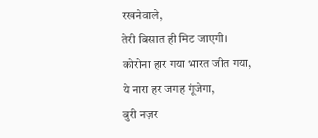रखनेवाले,
तेरी बिसात ही मिट जाएगी।
कोरोना हार गया भारत जीत गया,
ये नारा हर जगह गूंजेगा,
बुरी नज़र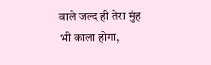वाले जल्द ही तेरा मुंह भी काला होगा,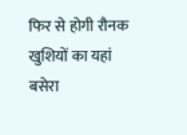फिर से होगी रौनक खुशियों का यहां बसेरा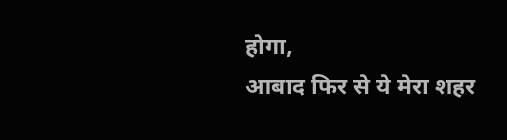होगा,
आबाद फिर से ये मेरा शहर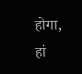होगा, हां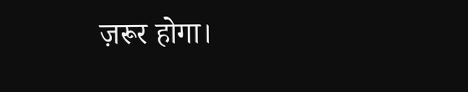ज़रूर होगा।